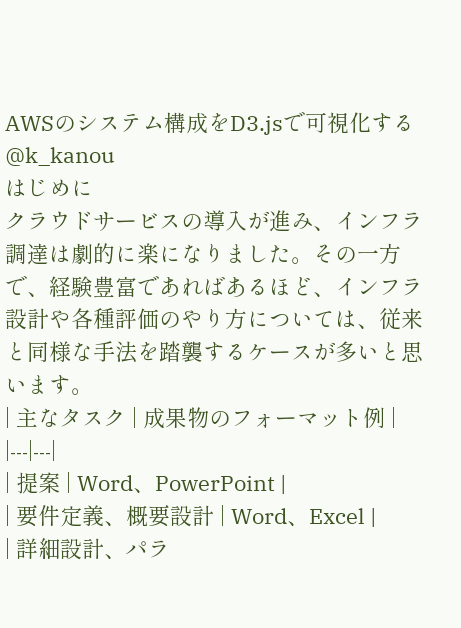AWSのシステム構成をD3.jsで可視化する
@k_kanou
はじめに
クラウドサービスの導入が進み、インフラ調達は劇的に楽になりました。その一方で、経験豊富であればあるほど、インフラ設計や各種評価のやり方については、従来と同様な手法を踏襲するケースが多いと思います。
| 主なタスク | 成果物のフォーマット例 |
|---|---|
| 提案 | Word、PowerPoint |
| 要件定義、概要設計 | Word、Excel |
| 詳細設計、パラ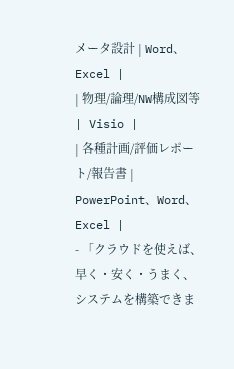メータ設計 | Word、Excel |
| 物理/論理/NW構成図等 | Visio |
| 各種計画/評価レポート/報告書 | PowerPoint、Word、Excel |
- 「クラウドを使えば、早く・安く・うまく、システムを構築できま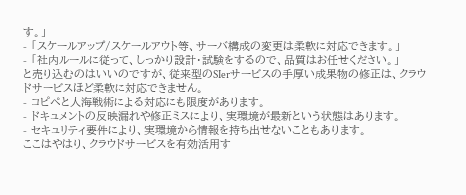す。」
- 「スケールアップ/スケールアウト等、サーバ構成の変更は柔軟に対応できます。」
- 「社内ルールに従って、しっかり設計・試験をするので、品質はお任せください。」
と売り込むのはいいのですが、従来型のSIerサービスの手厚い成果物の修正は、クラウドサービスほど柔軟に対応できません。
- コピペと人海戦術による対応にも限度があります。
- ドキュメントの反映漏れや修正ミスにより、実環境が最新という状態はあります。
- セキュリティ要件により、実環境から情報を持ち出せないこともあります。
ここはやはり、クラウドサービスを有効活用す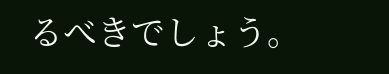るべきでしょう。